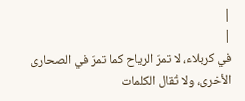|
|
في كربلاء، لا تمرّ الرياح كما تمرّ في الصحارى الأخرى، ولا تُقال الكلمات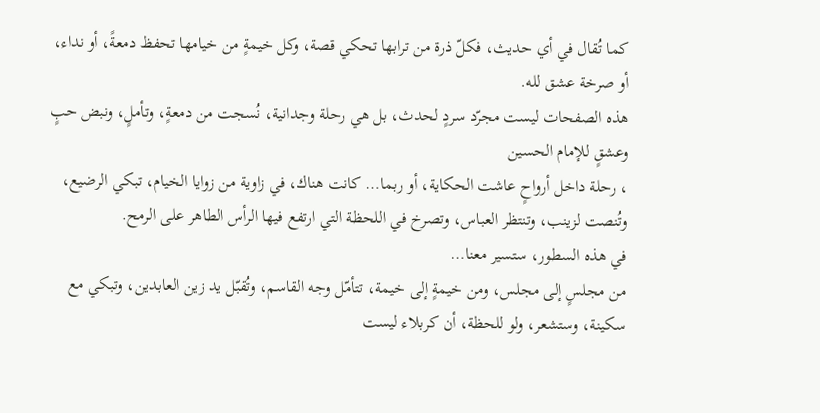كما تُقال في أي حديث، فكلّ ذرة من ترابها تحكي قصة، وكل خيمةٍ من خيامها تحفظ دمعةً، أو نداء، أو صرخة عشق لله.
هذه الصفحات ليست مجرّد سردٍ لحدث، بل هي رحلة وجدانية، نُسجت من دمعةٍ، وتأملٍ، ونبض حبٍ وعشقٍ للإمام الحسين
، رحلة داخل أرواحٍ عاشت الحكاية، أو ربما… كانت هناك، في زاوية من زوايا الخيام، تبكي الرضيع، وتُنصت لزينب، وتنتظر العباس، وتصرخ في اللحظة التي ارتفع فيها الرأس الطاهر على الرمح.
في هذه السطور، ستسير معنا…
من مجلسٍ إلى مجلس، ومن خيمةٍ إلى خيمة، تتأمّل وجه القاسم، وتُقبّل يد زين العابدين، وتبكي مع سكينة، وستشعر، ولو للحظة، أن كربلاء ليست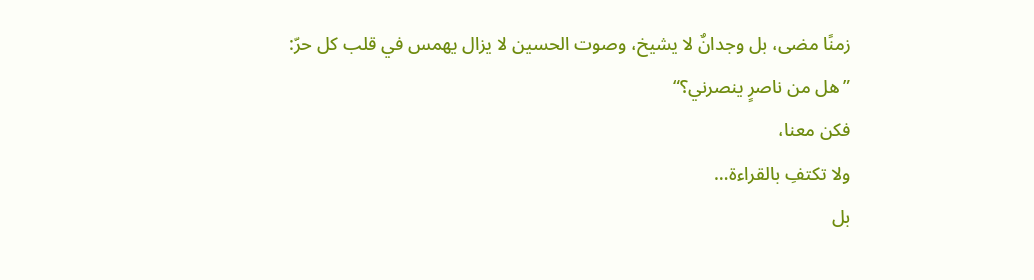زمنًا مضى، بل وجدانٌ لا يشيخ، وصوت الحسين لا يزال يهمس في قلب كل حرّ:
”هل من ناصرٍ ينصرني؟“
فكن معنا،
ولا تكتفِ بالقراءة…
بل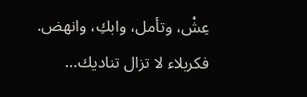عِشْ، وتأمل، وابكِ، وانهض.
فكربلاء لا تزال تناديك…